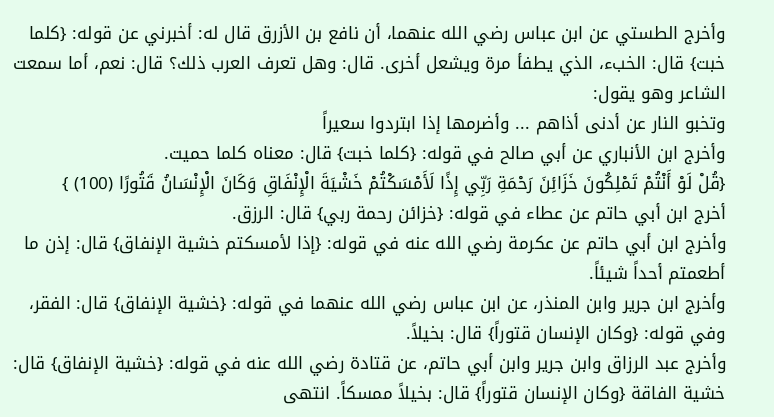وأخرج الطستي عن ابن عباس رضي الله عنهما، أن نافع بن الأزرق قال له: أخبرني عن قوله: {كلما خبت} قال: الخبء، الذي يطفأ مرة ويشعل أخرى. قال: وهل تعرف العرب ذلك؟ قال: نعم، أما سمعت الشاعر وهو يقول:
وتخبو النار عن أدنى أذاهم ... وأضرمها إذا ابتردوا سعيراً
وأخرج ابن الأنباري عن أبي صالح في قوله: {كلما خبت} قال: معناه كلما حميت.
{قُلْ لَوْ أَنْتُمْ تَمْلِكُونَ خَزَائِنَ رَحْمَةِ رَبِّي إِذًا لَأَمْسَكْتُمْ خَشْيَةَ الْإِنْفَاقِ وَكَانَ الْإِنْسَانُ قَتُورًا (100) }
أخرج ابن أبي حاتم عن عطاء في قوله: {خزائن رحمة ربي} قال: الرزق.
وأخرج ابن أبي حاتم عن عكرمة رضي الله عنه في قوله: {إذا لأمسكتم خشية الإنفاق} قال: إذن ما أطعمتم أحداً شيئاً.
وأخرج ابن جرير وابن المنذر، عن ابن عباس رضي الله عنهما في قوله: {خشية الإنفاق} قال: الفقر، وفي قوله: {وكان الإنسان قتوراً} قال: بخيلاً.
وأخرج عبد الرزاق وابن جرير وابن أبي حاتم، عن قتادة رضي الله عنه في قوله: {خشية الإنفاق} قال: خشية الفاقة {وكان الإنسان قتوراً} قال: بخيلاً ممسكاً. انتهى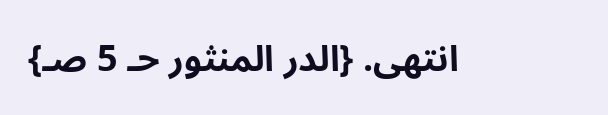انتهى. {الدر المنثور حـ 5 صـ}